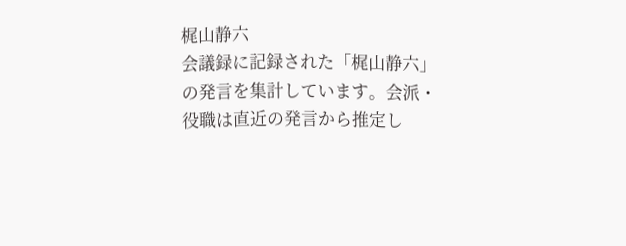梶山静六
会議録に記録された「梶山静六」の発言を集計しています。会派・役職は直近の発言から推定し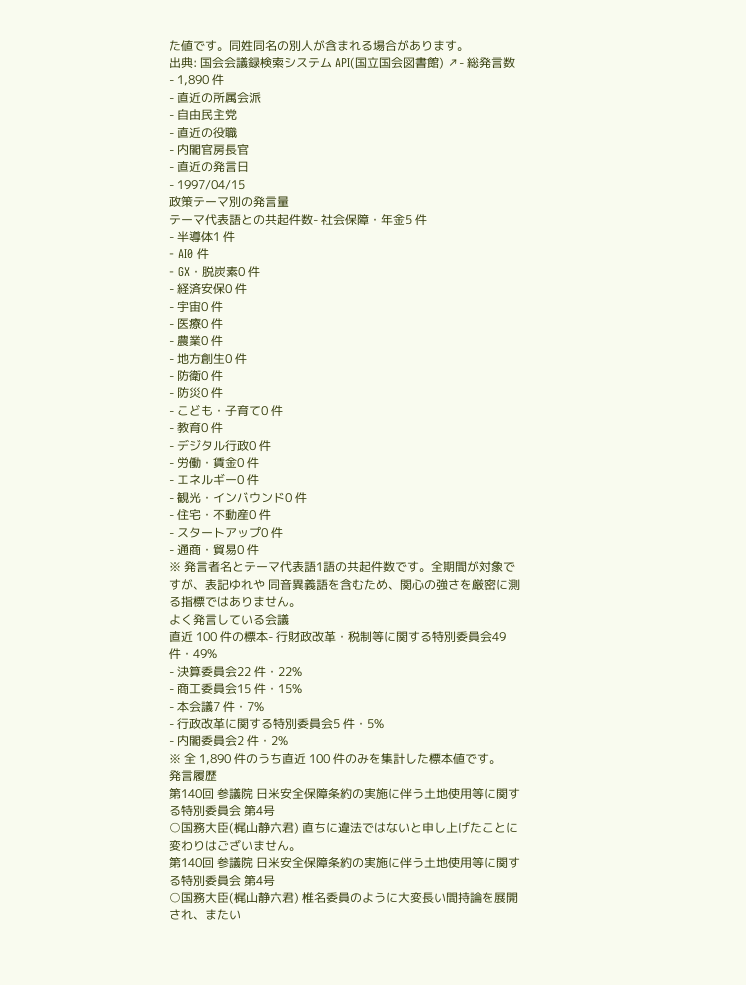た値です。同姓同名の別人が含まれる場合があります。
出典: 国会会議録検索システム API(国立国会図書館) ↗- 総発言数
- 1,890 件
- 直近の所属会派
- 自由民主党
- 直近の役職
- 内閣官房長官
- 直近の発言日
- 1997/04/15
政策テーマ別の発言量
テーマ代表語との共起件数- 社会保障・年金5 件
- 半導体1 件
- AI0 件
- GX・脱炭素0 件
- 経済安保0 件
- 宇宙0 件
- 医療0 件
- 農業0 件
- 地方創生0 件
- 防衛0 件
- 防災0 件
- こども・子育て0 件
- 教育0 件
- デジタル行政0 件
- 労働・賃金0 件
- エネルギー0 件
- 観光・インバウンド0 件
- 住宅・不動産0 件
- スタートアップ0 件
- 通商・貿易0 件
※ 発言者名とテーマ代表語1語の共起件数です。全期間が対象ですが、表記ゆれや 同音異義語を含むため、関心の強さを厳密に測る指標ではありません。
よく発言している会議
直近 100 件の標本- 行財政改革・税制等に関する特別委員会49 件・49%
- 決算委員会22 件・22%
- 商工委員会15 件・15%
- 本会議7 件・7%
- 行政改革に関する特別委員会5 件・5%
- 内閣委員会2 件・2%
※ 全 1,890 件のうち直近 100 件のみを集計した標本値です。
発言履歴
第140回 参議院 日米安全保障条約の実施に伴う土地使用等に関する特別委員会 第4号
○国務大臣(梶山静六君) 直ちに違法ではないと申し上げたことに変わりはございません。
第140回 参議院 日米安全保障条約の実施に伴う土地使用等に関する特別委員会 第4号
○国務大臣(梶山静六君) 椎名委員のように大変長い間持論を展開され、またい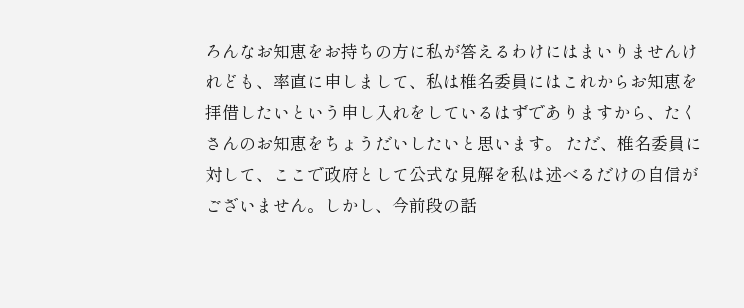ろんなお知恵をお持ちの方に私が答えるわけにはまいりませんけれども、率直に申しまして、私は椎名委員にはこれからお知恵を拝借したいという申し入れをしているはずでありますから、たくさんのお知恵をちょうだいしたいと思います。 ただ、椎名委員に対して、ここで政府として公式な見解を私は述べるだけの自信がございません。しかし、今前段の話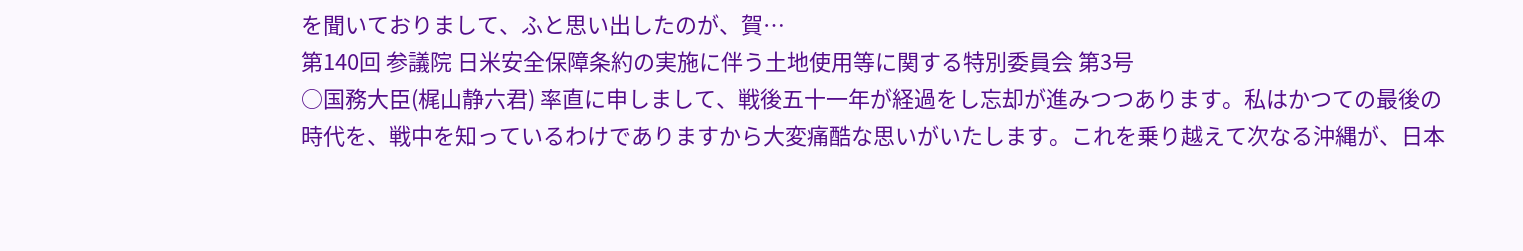を聞いておりまして、ふと思い出したのが、賀…
第140回 参議院 日米安全保障条約の実施に伴う土地使用等に関する特別委員会 第3号
○国務大臣(梶山静六君) 率直に申しまして、戦後五十一年が経過をし忘却が進みつつあります。私はかつての最後の時代を、戦中を知っているわけでありますから大変痛酷な思いがいたします。これを乗り越えて次なる沖縄が、日本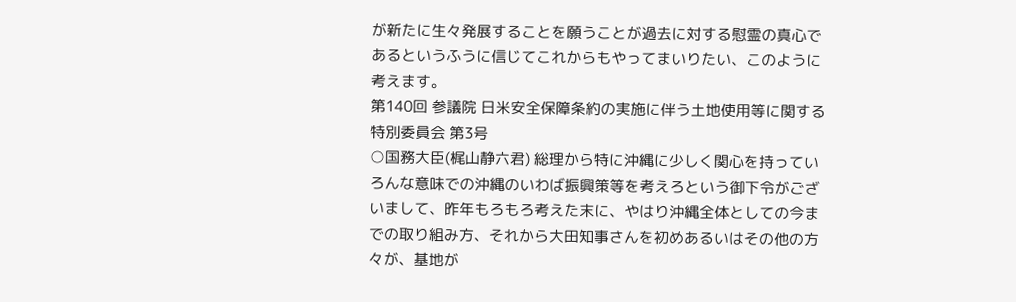が新たに生々発展することを願うことが過去に対する慰霊の真心であるというふうに信じてこれからもやってまいりたい、このように考えます。
第140回 参議院 日米安全保障条約の実施に伴う土地使用等に関する特別委員会 第3号
○国務大臣(梶山静六君) 総理から特に沖縄に少しく関心を持っていろんな意味での沖縄のいわば振興策等を考えろという御下令がございまして、昨年もろもろ考えた末に、やはり沖縄全体としての今までの取り組み方、それから大田知事さんを初めあるいはその他の方々が、基地が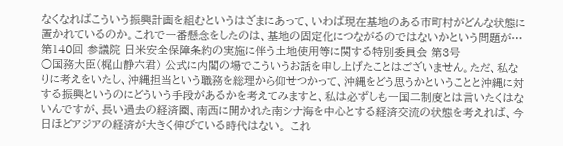なくなればこういう振興計画を組むというはざまにあって、いわば現在基地のある市町村がどんな状態に置かれているのか。これで一番懸念をしたのは、基地の固定化につながるのではないかという問題が…
第140回 参議院 日米安全保障条約の実施に伴う土地使用等に関する特別委員会 第3号
○国務大臣(梶山静六君) 公式に内閣の場でこういうお話を申し上げたことはございません。ただ、私なりに考えをいたし、沖縄担当という職務を総理から仰せつかって、沖縄をどう思うかということと沖縄に対する振興というのにどういう手段があるかを考えてみますと、私は必ずしも一国二制度とは言いたくはないんですが、長い過去の経済圏、南西に開かれた南シナ海を中心とする経済交流の状態を考えれば、今日ほどアジアの経済が大きく伸びている時代はない。 これ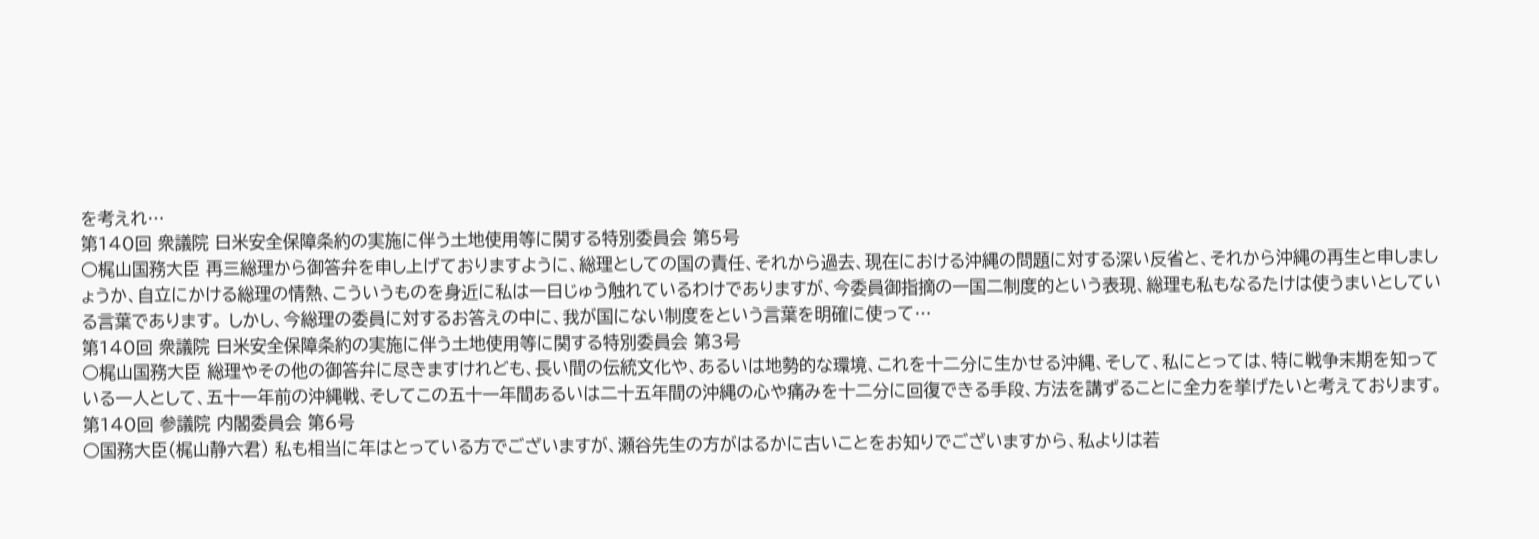を考えれ…
第140回 衆議院 日米安全保障条約の実施に伴う土地使用等に関する特別委員会 第5号
○梶山国務大臣 再三総理から御答弁を申し上げておりますように、総理としての国の責任、それから過去、現在における沖縄の問題に対する深い反省と、それから沖縄の再生と申しましょうか、自立にかける総理の情熱、こういうものを身近に私は一日じゅう触れているわけでありますが、今委員御指摘の一国二制度的という表現、総理も私もなるたけは使うまいとしている言葉であります。 しかし、今総理の委員に対するお答えの中に、我が国にない制度をという言葉を明確に使って…
第140回 衆議院 日米安全保障条約の実施に伴う土地使用等に関する特別委員会 第3号
○梶山国務大臣 総理やその他の御答弁に尽きますけれども、長い間の伝統文化や、あるいは地勢的な環境、これを十二分に生かせる沖縄、そして、私にとっては、特に戦争末期を知っている一人として、五十一年前の沖縄戦、そしてこの五十一年間あるいは二十五年間の沖縄の心や痛みを十二分に回復できる手段、方法を講ずることに全力を挙げたいと考えております。
第140回 参議院 内閣委員会 第6号
○国務大臣(梶山静六君) 私も相当に年はとっている方でございますが、瀬谷先生の方がはるかに古いことをお知りでございますから、私よりは若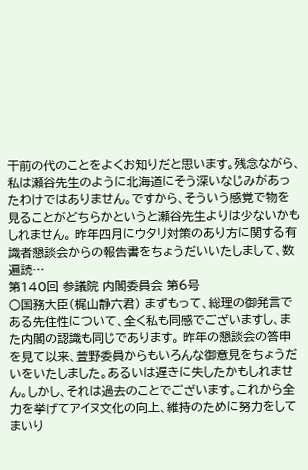干前の代のことをよくお知りだと思います。残念ながら、私は瀬谷先生のように北海道にそう深いなじみがあったわけではありません。ですから、そういう感覚で物を見ることがどちらかというと瀬谷先生よりは少ないかもしれません。 昨年四月にウタリ対策のあり方に関する有識者懇談会からの報告書をちょうだいいたしまして、数遍読…
第140回 参議院 内閣委員会 第6号
○国務大臣(梶山静六君) まずもって、総理の御発言である先住性について、全く私も同感でございますし、また内閣の認識も同じであります。 昨年の懇談会の答申を見て以来、萱野委員からもいろんな御意見をちょうだいをいたしました。あるいは遅きに失したかもしれません。しかし、それは過去のことでございます。これから全力を挙げてアイヌ文化の向上、維持のために努力をしてまいり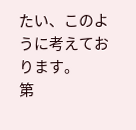たい、このように考えております。
第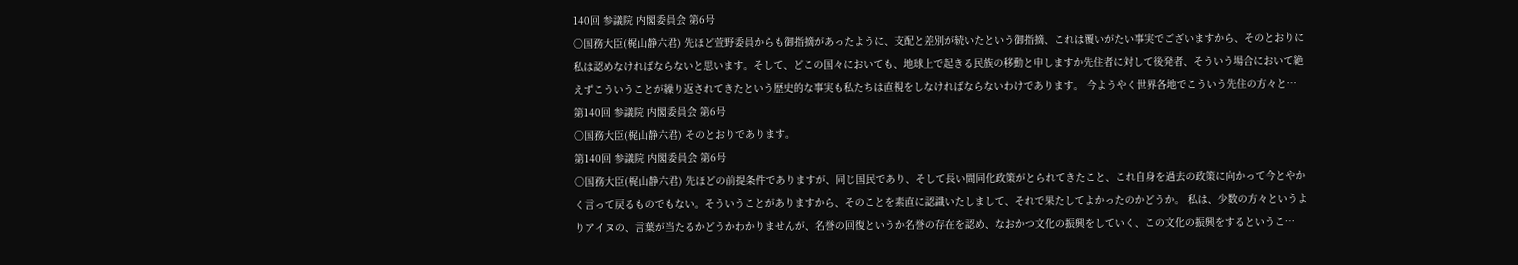140回 参議院 内閣委員会 第6号
○国務大臣(梶山静六君) 先ほど萱野委員からも御指摘があったように、支配と差別が続いたという御指摘、これは覆いがたい事実でございますから、そのとおりに私は認めなければならないと思います。そして、どこの国々においても、地球上で起きる民族の移動と申しますか先住者に対して後発者、そういう場合において絶えずこういうことが繰り返されてきたという歴史的な事実も私たちは直視をしなければならないわけであります。 今ようやく世界各地でこういう先住の方々と…
第140回 参議院 内閣委員会 第6号
○国務大臣(梶山静六君) そのとおりであります。
第140回 参議院 内閣委員会 第6号
○国務大臣(梶山静六君) 先ほどの前提条件でありますが、同じ国民であり、そして長い間同化政策がとられてきたこと、これ自身を過去の政策に向かって今とやかく言って戻るものでもない。そういうことがありますから、そのことを素直に認識いたしまして、それで果たしてよかったのかどうか。 私は、少数の方々というよりアイヌの、言葉が当たるかどうかわかりませんが、名誉の回復というか名誉の存在を認め、なおかつ文化の振興をしていく、この文化の振興をするというこ…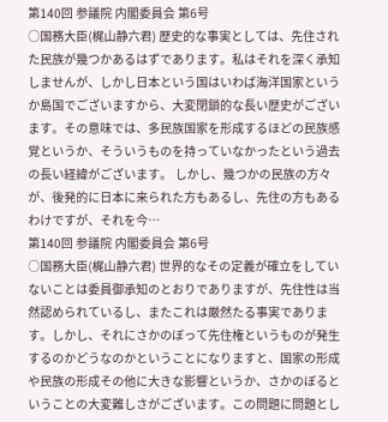第140回 参議院 内閣委員会 第6号
○国務大臣(梶山静六君) 歴史的な事実としては、先住された民族が幾つかあるはずであります。私はそれを深く承知しませんが、しかし日本という国はいわば海洋国家というか島国でございますから、大変閉鎖的な長い歴史がございます。その意味では、多民族国家を形成するほどの民族感覚というか、そういうものを持っていなかったという過去の長い経緯がございます。 しかし、幾つかの民族の方々が、後発的に日本に来られた方もあるし、先住の方もあるわけですが、それを今…
第140回 参議院 内閣委員会 第6号
○国務大臣(梶山静六君) 世界的なその定義が確立をしていないことは委員御承知のとおりでありますが、先住性は当然認められているし、またこれは厳然たる事実であります。しかし、それにさかのぼって先住権というものが発生するのかどうなのかということになりますと、国家の形成や民族の形成その他に大きな影響というか、さかのぼるということの大変難しさがございます。この問題に問題とし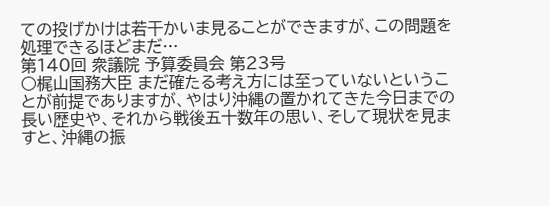ての投げかけは若干かいま見ることができますが、この問題を処理できるほどまだ…
第140回 衆議院 予算委員会 第23号
○梶山国務大臣 まだ確たる考え方には至っていないということが前提でありますが、やはり沖縄の置かれてきた今日までの長い歴史や、それから戦後五十数年の思い、そして現状を見ますと、沖縄の振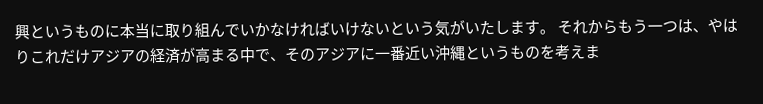興というものに本当に取り組んでいかなければいけないという気がいたします。 それからもう一つは、やはりこれだけアジアの経済が高まる中で、そのアジアに一番近い沖縄というものを考えま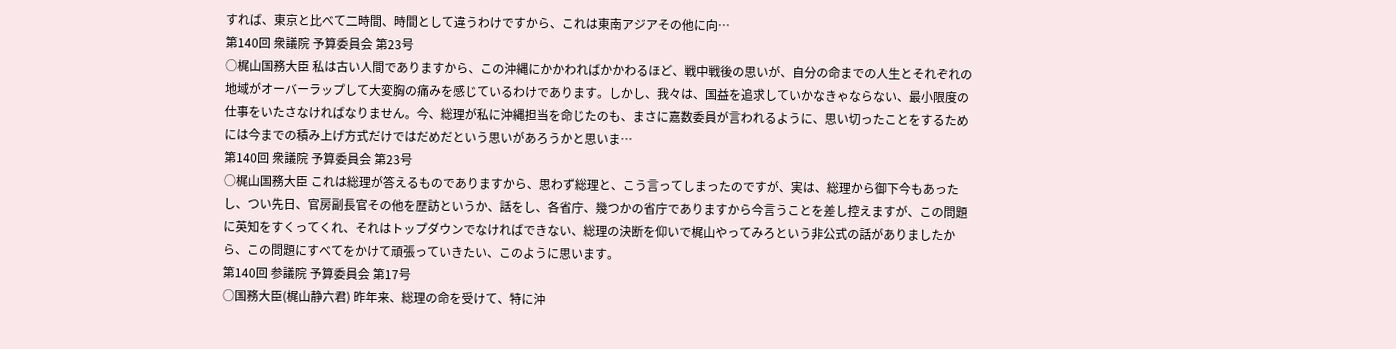すれば、東京と比べて二時間、時間として違うわけですから、これは東南アジアその他に向…
第140回 衆議院 予算委員会 第23号
○梶山国務大臣 私は古い人間でありますから、この沖縄にかかわればかかわるほど、戦中戦後の思いが、自分の命までの人生とそれぞれの地域がオーバーラップして大変胸の痛みを感じているわけであります。しかし、我々は、国益を追求していかなきゃならない、最小限度の仕事をいたさなければなりません。今、総理が私に沖縄担当を命じたのも、まさに嘉数委員が言われるように、思い切ったことをするためには今までの積み上げ方式だけではだめだという思いがあろうかと思いま…
第140回 衆議院 予算委員会 第23号
○梶山国務大臣 これは総理が答えるものでありますから、思わず総理と、こう言ってしまったのですが、実は、総理から御下今もあったし、つい先日、官房副長官その他を歴訪というか、話をし、各省庁、幾つかの省庁でありますから今言うことを差し控えますが、この問題に英知をすくってくれ、それはトップダウンでなければできない、総理の決断を仰いで梶山やってみろという非公式の話がありましたから、この問題にすべてをかけて頑張っていきたい、このように思います。
第140回 参議院 予算委員会 第17号
○国務大臣(梶山静六君) 昨年来、総理の命を受けて、特に沖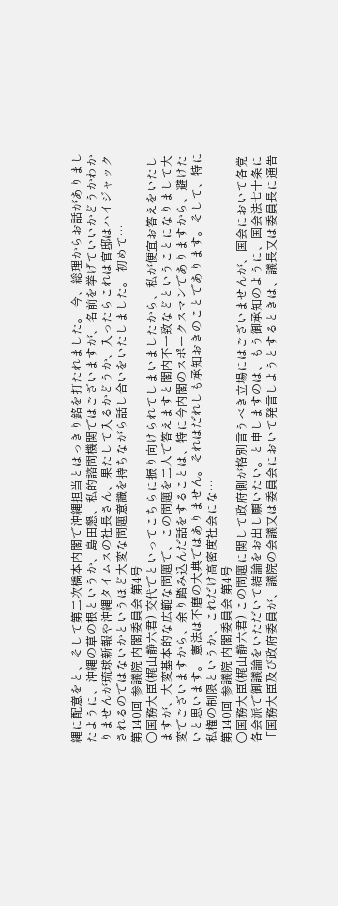縄に配意をと、そして第二次橋本内閣で沖縄担当とはっきり銘を打たれました。 今、総理からお話がありましたように、沖縄の草の根というか、島田懇、私的諮問機関ではございますが、名前を挙げていいかどうかわかりませんが琉球新報や沖縄タイムスの社長さん、果たして入るかどうか、入ったらこれは官邸はハイジャックされるのではないかというほど大変な問題意識を持ちながら話し合いをいたしました。 初めて…
第140回 参議院 内閣委員会 第4号
○国務大臣(梶山静六君) 交代でといってこちらに振り向けられてしまいましたから、私が便宜お答えをいたしますが、大変基本的な広範な問題で、この問題を二人で答えますと閣内不一致などということになりまして大変でございますから、余り踏み込んだ話をすることは、特に今内閣のスポークスマンでありますから、避けたいと思います。 憲法は不磨の大典ではありません。それはだれしも承知おきのことであります。そして、特に私権の制限というか、これだけ高密度社会にな…
第140回 参議院 内閣委員会 第4号
○国務大臣(梶山静六君) この問題に関して政府側が格別言うべき立場にはございませんが、国会において各党各会派で御議論をいただいて結論をお出し願いたい。と申しますのは、もう御承知のように、国会法七十条に「国務大臣及び政府委員が、議院の会議又は委員会において発言しようとするときは、議長又は委員長に通告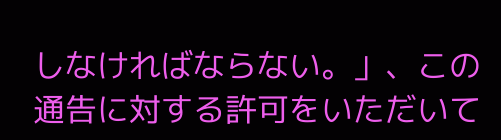しなければならない。」、この通告に対する許可をいただいて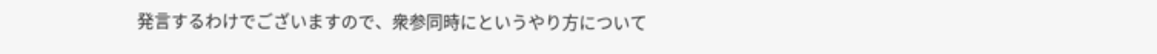発言するわけでございますので、衆参同時にというやり方について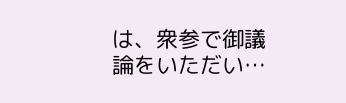は、衆参で御議論をいただい…